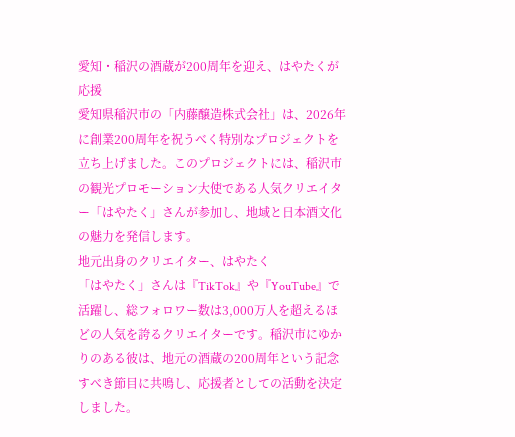愛知・稲沢の酒蔵が200周年を迎え、はやたくが応援
愛知県稲沢市の「内藤醸造株式会社」は、2026年に創業200周年を祝うべく特別なプロジェクトを立ち上げました。このプロジェクトには、稲沢市の観光プロモーション大使である人気クリエイター「はやたく」さんが参加し、地域と日本酒文化の魅力を発信します。
地元出身のクリエイター、はやたく
「はやたく」さんは『TikTok』や『YouTube』で活躍し、総フォロワー数は3,000万人を超えるほどの人気を誇るクリエイターです。稲沢市にゆかりのある彼は、地元の酒蔵の200周年という記念すべき節目に共鳴し、応援者としての活動を決定しました。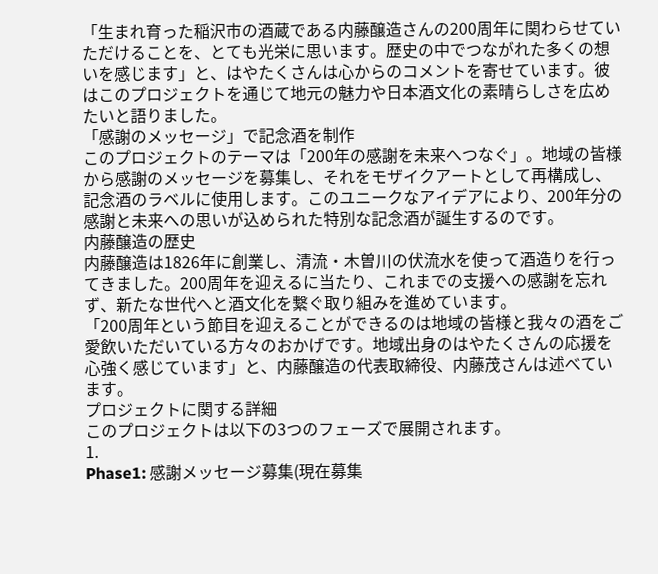「生まれ育った稲沢市の酒蔵である内藤醸造さんの200周年に関わらせていただけることを、とても光栄に思います。歴史の中でつながれた多くの想いを感じます」と、はやたくさんは心からのコメントを寄せています。彼はこのプロジェクトを通じて地元の魅力や日本酒文化の素晴らしさを広めたいと語りました。
「感謝のメッセージ」で記念酒を制作
このプロジェクトのテーマは「200年の感謝を未来へつなぐ」。地域の皆様から感謝のメッセージを募集し、それをモザイクアートとして再構成し、記念酒のラベルに使用します。このユニークなアイデアにより、200年分の感謝と未来への思いが込められた特別な記念酒が誕生するのです。
内藤醸造の歴史
内藤醸造は1826年に創業し、清流・木曽川の伏流水を使って酒造りを行ってきました。200周年を迎えるに当たり、これまでの支援への感謝を忘れず、新たな世代へと酒文化を繋ぐ取り組みを進めています。
「200周年という節目を迎えることができるのは地域の皆様と我々の酒をご愛飲いただいている方々のおかげです。地域出身のはやたくさんの応援を心強く感じています」と、内藤醸造の代表取締役、内藤茂さんは述べています。
プロジェクトに関する詳細
このプロジェクトは以下の3つのフェーズで展開されます。
1.
Phase1: 感謝メッセージ募集(現在募集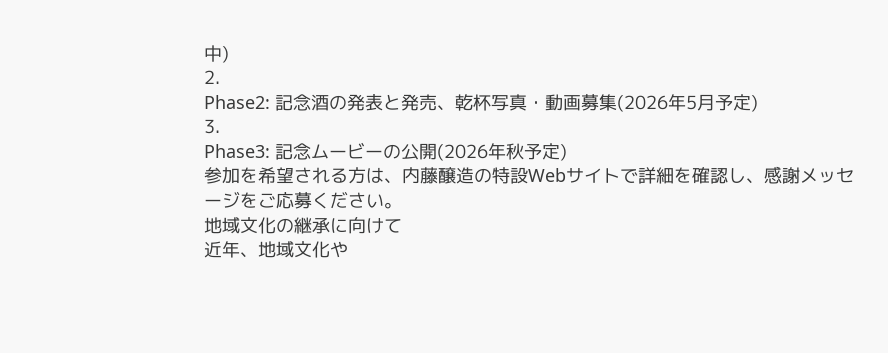中)
2.
Phase2: 記念酒の発表と発売、乾杯写真・動画募集(2026年5月予定)
3.
Phase3: 記念ムービーの公開(2026年秋予定)
参加を希望される方は、内藤醸造の特設Webサイトで詳細を確認し、感謝メッセージをご応募ください。
地域文化の継承に向けて
近年、地域文化や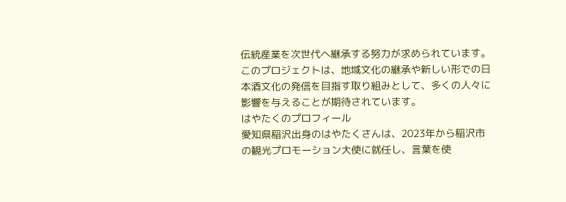伝統産業を次世代へ継承する努力が求められています。このプロジェクトは、地域文化の継承や新しい形での日本酒文化の発信を目指す取り組みとして、多くの人々に影響を与えることが期待されています。
はやたくのプロフィール
愛知県稲沢出身のはやたくさんは、2023年から稲沢市の観光プロモーション大使に就任し、言葉を使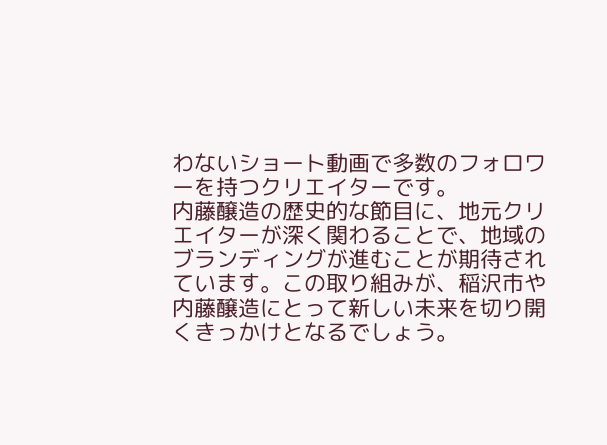わないショート動画で多数のフォロワーを持つクリエイターです。
内藤醸造の歴史的な節目に、地元クリエイターが深く関わることで、地域のブランディングが進むことが期待されています。この取り組みが、稲沢市や内藤醸造にとって新しい未来を切り開くきっかけとなるでしょう。